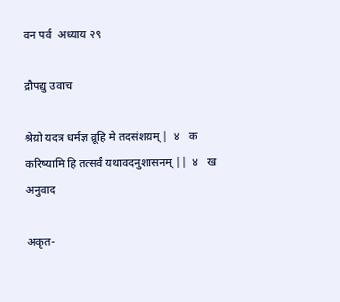वन पर्व  अध्याय २९

द्रौपद्यु उवाच

श्रेय़ो यदत्र धर्मज्ञ व्रूहि मे तदसंशय़म् |  ४   क
करिष्यामि हि तत्सर्वं यथावदनुशासनम् ||  ४   ख
अनुवाद

अकृत-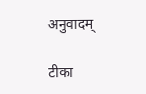अनुवादम्

टीका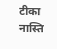टीका नास्ति